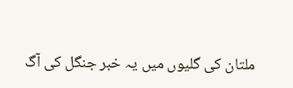ملتان کی گلیوں میں یہ خبر جنگل کی آگ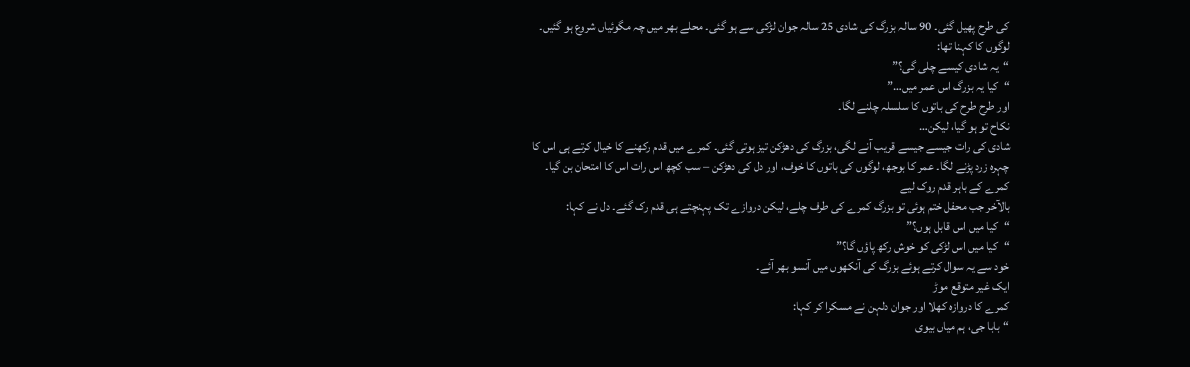کی طرح پھیل گئی۔ 90 سالہ بزرگ کی شادی 25 سالہ جوان لڑکی سے ہو گئی۔ محلے بھر میں چہ مگوئیاں شروع ہو گئیں۔ لوگوں کا کہنا تھا:
“یہ شادی کیسے چلی گی؟”
“کیا یہ بزرگ اس عمر میں…”
اور طرح طرح کی باتوں کا سلسلہ چلنے لگا۔
نکاح تو ہو گیا، لیکن…
شادی کی رات جیسے جیسے قریب آنے لگی، بزرگ کی دھڑکن تیز ہوتی گئی۔ کمرے میں قدم رکھنے کا خیال کرتے ہی اس کا چہرہ زرد پڑنے لگا۔ عمر کا بوجھ، لوگوں کی باتوں کا خوف، اور دل کی دھڑکن – سب کچھ اس رات اس کا امتحان بن گیا۔
کمرے کے باہر قدم روک لیے
بالآخر جب محفل ختم ہوئی تو بزرگ کمرے کی طرف چلے، لیکن دروازے تک پہنچتے ہی قدم رک گئے۔ دل نے کہا:
“کیا میں اس قابل ہوں؟”
“کیا میں اس لڑکی کو خوش رکھ پاؤں گا؟”
خود سے یہ سوال کرتے ہوئے بزرگ کی آنکھوں میں آنسو بھر آئے۔
ایک غیر متوقع موڑ
کمرے کا دروازہ کھلا اور جوان دلہن نے مسکرا کر کہا:
“بابا جی، ہم میاں بیوی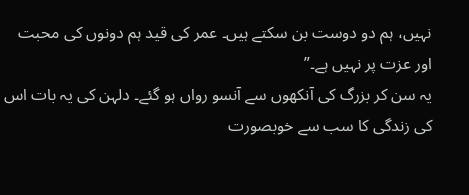نہیں، ہم دو دوست بن سکتے ہیں۔ عمر کی قید ہم دونوں کی محبت اور عزت پر نہیں ہے۔”
یہ سن کر بزرگ کی آنکھوں سے آنسو رواں ہو گئے۔ دلہن کی یہ بات اس کی زندگی کا سب سے خوبصورت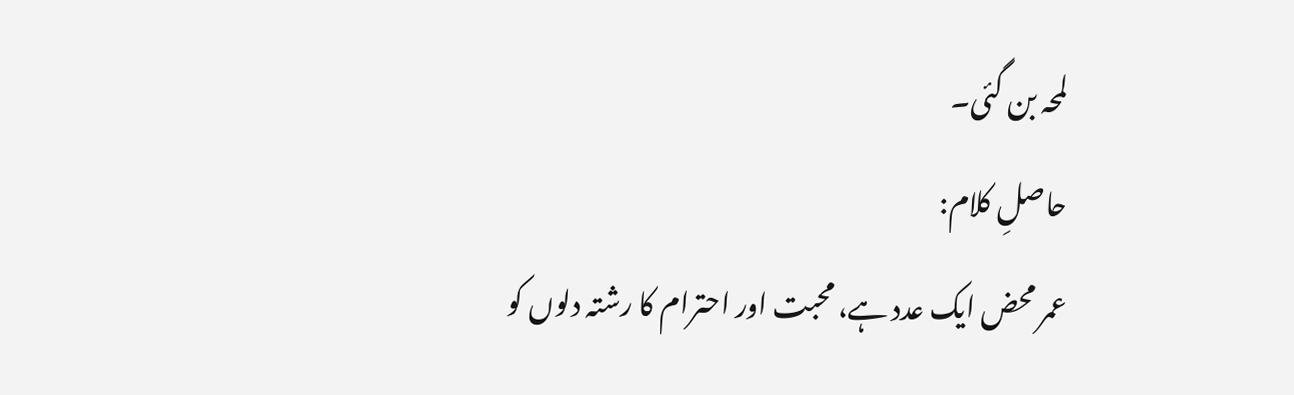لمحہ بن گئی۔
حاصلِ کلام:
عمر محض ایک عدد ہے، محبت اور احترام کا رشتہ دلوں کو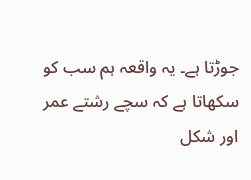جوڑتا ہے۔ یہ واقعہ ہم سب کو سکھاتا ہے کہ سچے رشتے عمر اور شکل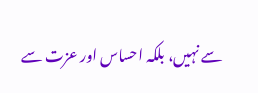سے نہیں، بلکہ احساس اور عزت سے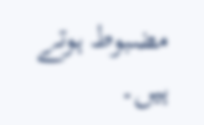مضبوط ہوتے ہیں۔